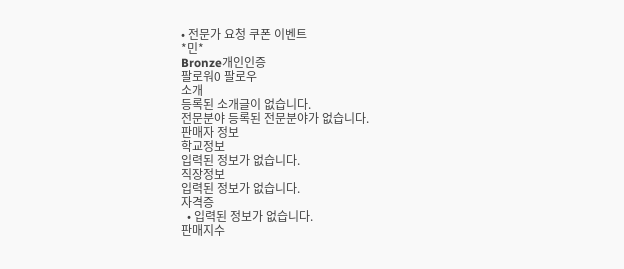• 전문가 요청 쿠폰 이벤트
*민*
Bronze개인인증
팔로워0 팔로우
소개
등록된 소개글이 없습니다.
전문분야 등록된 전문분야가 없습니다.
판매자 정보
학교정보
입력된 정보가 없습니다.
직장정보
입력된 정보가 없습니다.
자격증
  • 입력된 정보가 없습니다.
판매지수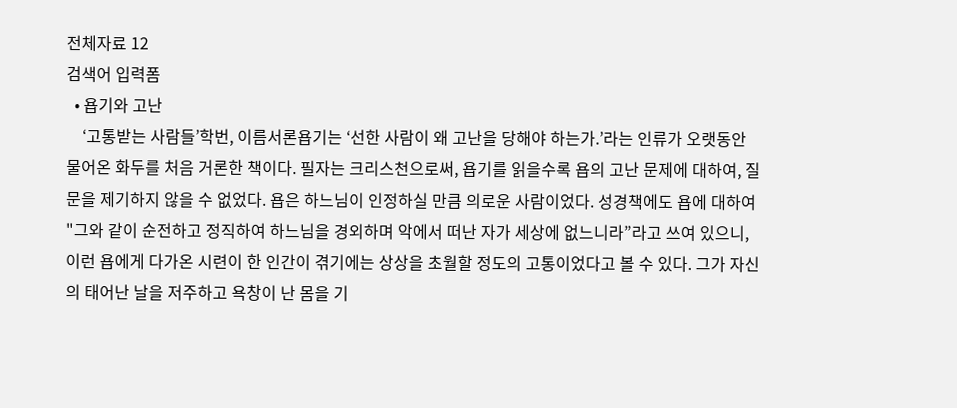전체자료 12
검색어 입력폼
  • 욥기와 고난
    ‘고통받는 사람들’학번, 이름서론욥기는 ‘선한 사람이 왜 고난을 당해야 하는가.’라는 인류가 오랫동안 물어온 화두를 처음 거론한 책이다. 필자는 크리스천으로써, 욥기를 읽을수록 욥의 고난 문제에 대하여, 질문을 제기하지 않을 수 없었다. 욥은 하느님이 인정하실 만큼 의로운 사람이었다. 성경책에도 욥에 대하여 "그와 같이 순전하고 정직하여 하느님을 경외하며 악에서 떠난 자가 세상에 없느니라”라고 쓰여 있으니, 이런 욥에게 다가온 시련이 한 인간이 겪기에는 상상을 초월할 정도의 고통이었다고 볼 수 있다. 그가 자신의 태어난 날을 저주하고 욕창이 난 몸을 기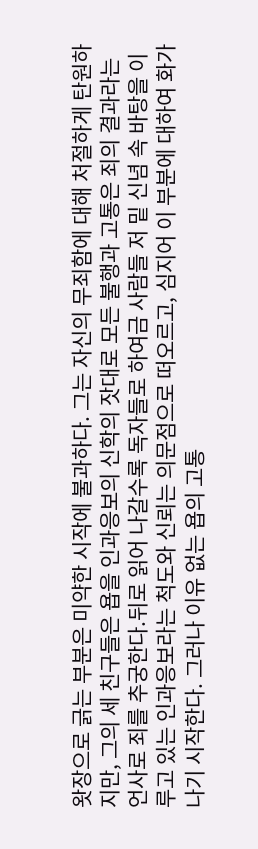왓장으로 긁는 부분은 미약한 시작에 불과하다. 그는 자신의 무죄함에 대해 처절하게 탄원하지만, 그의 세 친구들은 욥을 인과응보의 신학의 잣대로 모든 불행과 고통은 죄의 결과라는 언사로 죄를 추궁한다.뒤로 읽어 나갈수록 독자들로 하여금 사람들 저 밑 신념 속 바탕을 이루고 있는 인과응보라는 척도와 신뢰는 의문점으로 떠오르고, 심지어 이 부분에 대하여 화가 나기 시작한다. 그러나 이유 없는 욥의 고통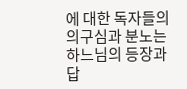에 대한 독자들의 의구심과 분노는 하느님의 등장과 답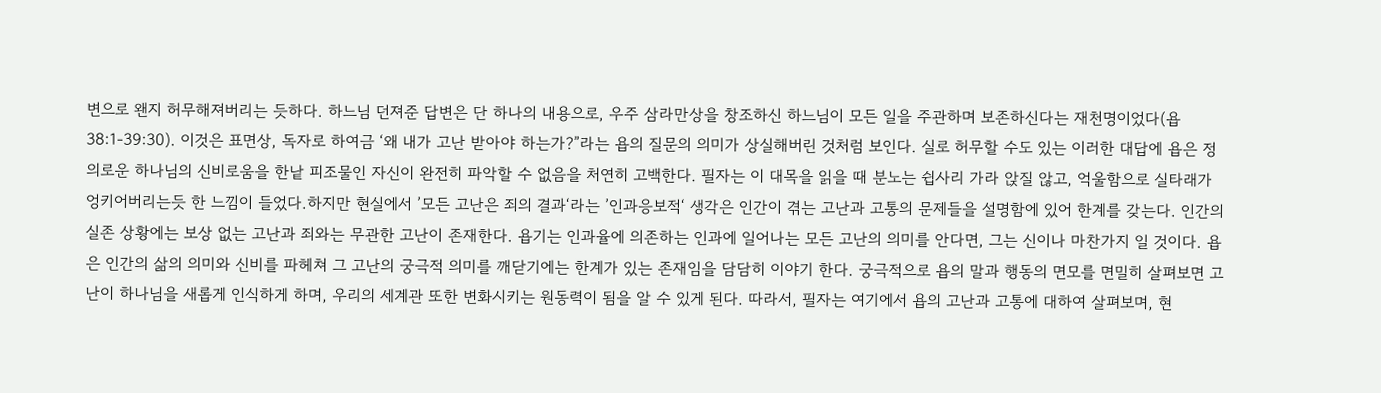변으로 왠지 허무해져버리는 듯하다. 하느님 던져준 답변은 단 하나의 내용으로, 우주 삼라만상을 창조하신 하느님이 모든 일을 주관하며 보존하신다는 재천명이었다(욥 38:1-39:30). 이것은 표면상, 독자로 하여금 ‘왜 내가 고난 받아야 하는가?”라는 욥의 질문의 의미가 상실해버린 것처럼 보인다. 실로 허무할 수도 있는 이러한 대답에 욥은 정의로운 하나님의 신비로움을 한낱 피조물인 자신이 완전히 파악할 수 없음을 처연히 고백한다. 필자는 이 대목을 읽을 때 분노는 쉽사리 가라 앉질 않고, 억울함으로 실타래가 엉키어버리는듯 한 느낌이 들었다.하지만 현실에서 ’모든 고난은 죄의 결과‘라는 ’인과응보적‘ 생각은 인간이 겪는 고난과 고통의 문제들을 설명함에 있어 한계를 갖는다. 인간의 실존 상황에는 보상 없는 고난과 죄와는 무관한 고난이 존재한다. 욥기는 인과율에 의존하는 인과에 일어나는 모든 고난의 의미를 안다면, 그는 신이나 마찬가지 일 것이다. 욥은 인간의 삶의 의미와 신비를 파헤쳐 그 고난의 궁극적 의미를 깨닫기에는 한계가 있는 존재임을 담담히 이야기 한다. 궁극적으로 욥의 말과 행동의 면모를 면밀히 살펴보면 고난이 하나님을 새롭게 인식하게 하며, 우리의 세계관 또한 변화시키는 원동력이 됨을 알 수 있게 된다. 따라서, 필자는 여기에서 욥의 고난과 고통에 대하여 살펴보며, 현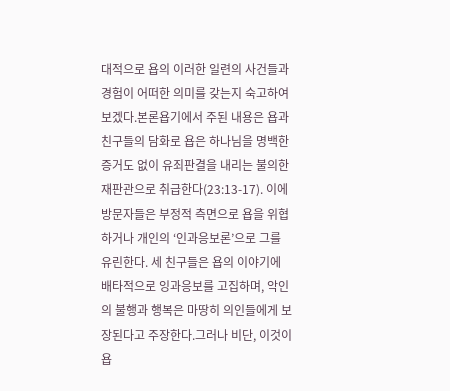대적으로 욥의 이러한 일련의 사건들과 경험이 어떠한 의미를 갖는지 숙고하여 보겠다.본론욥기에서 주된 내용은 욥과 친구들의 담화로 욥은 하나님을 명백한 증거도 없이 유죄판결을 내리는 불의한 재판관으로 취급한다(23:13-17). 이에 방문자들은 부정적 측면으로 욥을 위협하거나 개인의 ‘인과응보론’으로 그를 유린한다. 세 친구들은 욥의 이야기에 배타적으로 잉과응보를 고집하며, 악인의 불행과 행복은 마땅히 의인들에게 보장된다고 주장한다.그러나 비단, 이것이 욥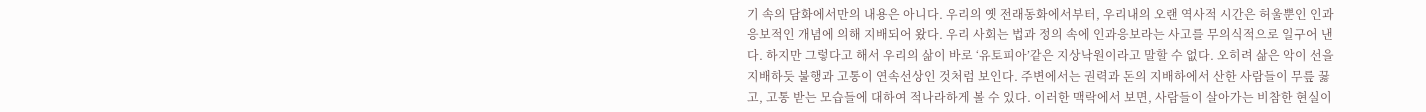기 속의 담화에서만의 내용은 아니다. 우리의 옛 전래동화에서부터, 우리내의 오랜 역사적 시간은 허울뿐인 인과응보적인 개념에 의해 지배되어 왔다. 우리 사회는 법과 정의 속에 인과응보라는 사고를 무의식적으로 일구어 낸다. 하지만 그렇다고 해서 우리의 삶이 바로 ‘유토피아’같은 지상낙원이라고 말할 수 없다. 오히려 삶은 악이 선을 지배하듯 불행과 고통이 연속선상인 것처럼 보인다. 주변에서는 권력과 돈의 지배하에서 산한 사람들이 무릎 꿇고, 고통 받는 모습들에 대하여 적나라하게 볼 수 있다. 이러한 맥락에서 보면, 사람들이 살아가는 비참한 현실이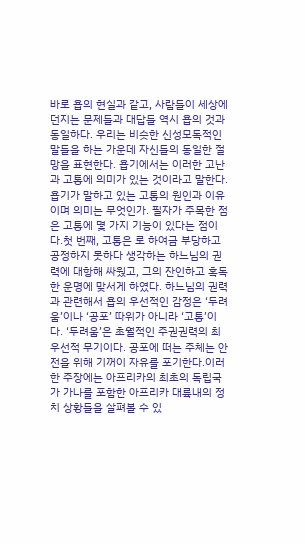바로 욥의 현실과 같고, 사람들이 세상에 던지는 문제들과 대답들 역시 욥의 것과 동일하다. 우리는 비슷한 신성모독적인 말들을 하는 가운데 자신들의 동일한 절망을 표현한다. 욥기에서는 이러한 고난과 고통에 의미가 있는 것이라고 말한다. 욥기가 말하고 있는 고통의 원인과 이유이며 의미는 무엇인가. 필자가 주목한 점은 고통에 몇 가지 기능이 있다는 점이다.첫 번째, 고통은 로 하여금 부당하고 공정하지 못하다 생각하는 하느님의 권력에 대항해 싸웠고, 그의 잔인하고 혹독한 운명에 맞서게 하였다. 하느님의 권력과 관련해서 욥의 우선적인 감정은 ‘두려움’이나 ‘공포’ 따위가 아니라 ‘고통’이다. ‘두려움’은 초월적인 주권권력의 최우선적 무기이다. 공포에 떠는 주체는 안전을 위해 기꺼이 자유를 포기한다.이러한 주장에는 아프리카의 최초의 독립국가 가나를 포함한 아프리카 대륙내의 정치 상황들을 살펴볼 수 있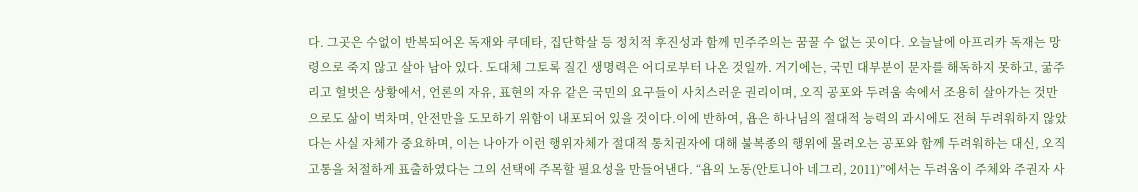다. 그곳은 수없이 반복되어온 독재와 쿠데타, 집단학살 등 정치적 후진성과 함께 민주주의는 꿈꿀 수 없는 곳이다. 오늘날에 아프리카 독재는 망령으로 죽지 않고 살아 남아 있다. 도대체 그토록 질긴 생명력은 어디로부터 나온 것일까. 거기에는, 국민 대부분이 문자를 해독하지 못하고, 굶주리고 헐벗은 상황에서, 언론의 자유, 표현의 자유 같은 국민의 요구들이 사치스러운 권리이며, 오직 공포와 두려움 속에서 조용히 살아가는 것만으로도 삶이 벅차며, 안전만을 도모하기 위함이 내포되어 있을 것이다.이에 반하여, 욥은 하나님의 절대적 능력의 과시에도 전혀 두려워하지 않았다는 사실 자체가 중요하며, 이는 나아가 이런 행위자체가 절대적 통치권자에 대해 불복종의 행위에 몰려오는 공포와 함께 두려워하는 대신, 오직 고통을 처절하게 표출하였다는 그의 선택에 주목할 필요성을 만들어낸다. “욥의 노동(안토니아 네그리, 2011)”에서는 두려움이 주체와 주권자 사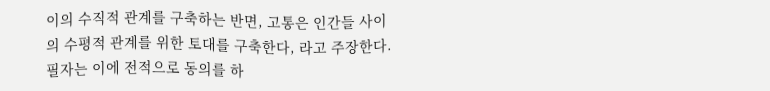이의 수직적 관계를 구축하는 반면, 고통은 인간들 사이의 수평적 관계를 위한 토대를 구축한다, 라고 주장한다. 필자는 이에 전적으로 동의를 하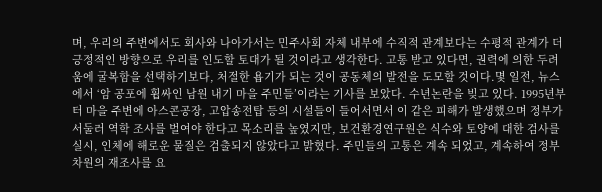며, 우리의 주변에서도 회사와 나아가서는 민주사회 자체 내부에 수직적 관계보다는 수평적 관계가 더 긍정적인 방향으로 우리를 인도할 토대가 될 것이라고 생각한다. 고통 받고 있다면, 권력에 의한 두려움에 굴복함을 선택하기보다, 처절한 욥기가 되는 것이 공동체의 발전을 도모할 것이다.몇 일전, 뉴스에서 ‘암 공포에 휩싸인 남원 내기 마을 주민들’이라는 기사를 보았다. 수년논란을 빚고 있다. 1995년부터 마을 주변에 아스콘공장, 고압송전탑 등의 시설들이 들어서면서 이 같은 피해가 발생했으며 정부가 서둘러 역학 조사를 벌여야 한다고 목소리를 높였지만, 보건환경연구원은 식수와 토양에 대한 검사를 실시, 인체에 해로운 물질은 검출되지 않았다고 밝혔다. 주민들의 고통은 계속 되었고, 계속하여 정부차원의 재조사를 요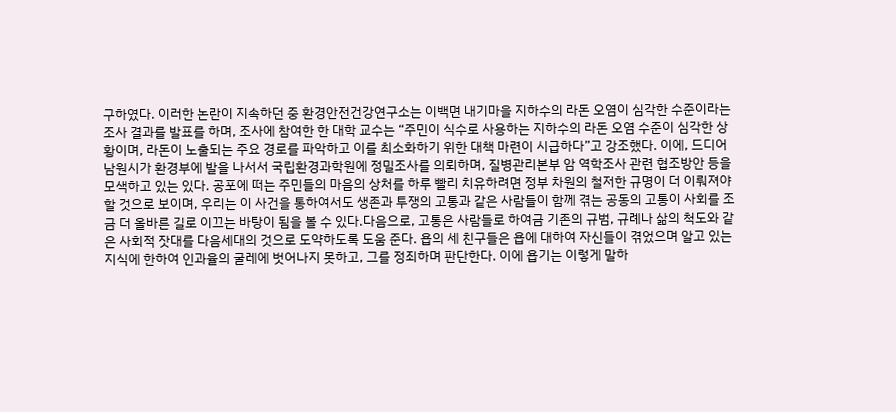구하였다. 이러한 논란이 지속하던 중 환경안전건강연구소는 이백면 내기마을 지하수의 라돈 오염이 심각한 수준이라는 조사 결과를 발표를 하며, 조사에 참여한 한 대학 교수는 “주민이 식수로 사용하는 지하수의 라돈 오염 수준이 심각한 상황이며, 라돈이 노출되는 주요 경로를 파악하고 이를 최소화하기 위한 대책 마련이 시급하다”고 강조했다. 이에, 드디어 남원시가 환경부에 발을 나서서 국립환경과학원에 정밀조사를 의뢰하며, 질병관리본부 암 역학조사 관련 협조방안 등을 모색하고 있는 있다. 공포에 떠는 주민들의 마음의 상처를 하루 빨리 치유하려면 정부 차원의 철저한 규명이 더 이뤄져야 할 것으로 보이며, 우리는 이 사건을 통하여서도 생존과 투쟁의 고통과 같은 사람들이 함께 겪는 공동의 고통이 사회를 조금 더 올바른 길로 이끄는 바탕이 됨을 볼 수 있다.다음으로, 고통은 사람들로 하여금 기존의 규범, 규례나 삶의 척도와 같은 사회적 잣대를 다음세대의 것으로 도약하도록 도움 준다. 욥의 세 친구들은 욥에 대하여 자신들이 겪었으며 알고 있는 지식에 한하여 인과율의 굴레에 벗어나지 못하고, 그를 정죄하며 판단한다. 이에 욥기는 이렇게 말하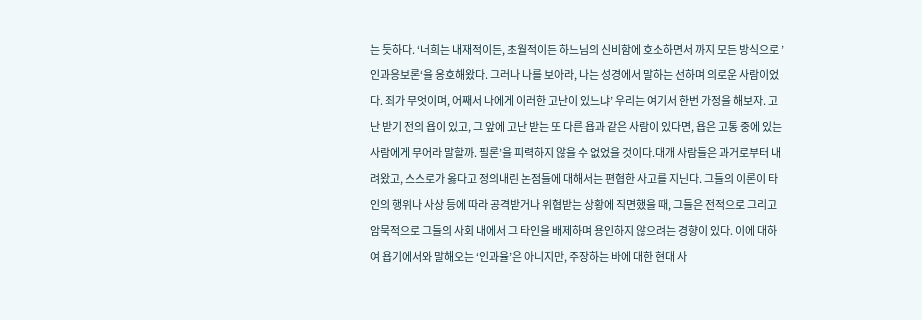는 듯하다. ‘너희는 내재적이든, 초월적이든 하느님의 신비함에 호소하면서 까지 모든 방식으로 ’인과응보론‘을 옹호해왔다. 그러나 나를 보아라, 나는 성경에서 말하는 선하며 의로운 사람이었다. 죄가 무엇이며, 어째서 나에게 이러한 고난이 있느냐’ 우리는 여기서 한번 가정을 해보자. 고난 받기 전의 욥이 있고, 그 앞에 고난 받는 또 다른 욥과 같은 사람이 있다면, 욥은 고통 중에 있는 사람에게 무어라 말할까. 필론’을 피력하지 않을 수 없었을 것이다.대개 사람들은 과거로부터 내려왔고, 스스로가 옳다고 정의내린 논점들에 대해서는 편협한 사고를 지닌다. 그들의 이론이 타인의 행위나 사상 등에 따라 공격받거나 위협받는 상황에 직면했을 때, 그들은 전적으로 그리고 암묵적으로 그들의 사회 내에서 그 타인을 배제하며 용인하지 않으려는 경향이 있다. 이에 대하여 욥기에서와 말해오는 ‘인과율’은 아니지만, 주장하는 바에 대한 현대 사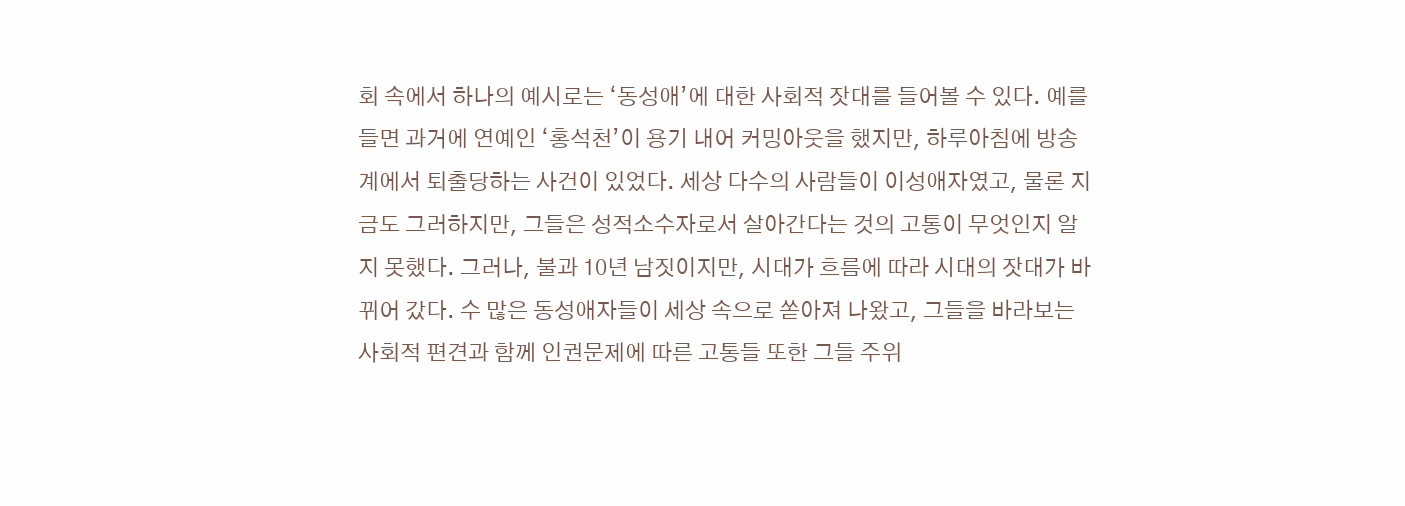회 속에서 하나의 예시로는 ‘동성애’에 대한 사회적 잣대를 들어볼 수 있다. 예를 들면 과거에 연예인 ‘홍석천’이 용기 내어 커밍아웃을 했지만, 하루아침에 방송계에서 퇴출당하는 사건이 있었다. 세상 다수의 사람들이 이성애자였고, 물론 지금도 그러하지만, 그들은 성적소수자로서 살아간다는 것의 고통이 무엇인지 알지 못했다. 그러나, 불과 10년 남짓이지만, 시대가 흐름에 따라 시대의 잣대가 바뀌어 갔다. 수 많은 동성애자들이 세상 속으로 쏟아져 나왔고, 그들을 바라보는 사회적 편견과 함께 인권문제에 따른 고통들 또한 그들 주위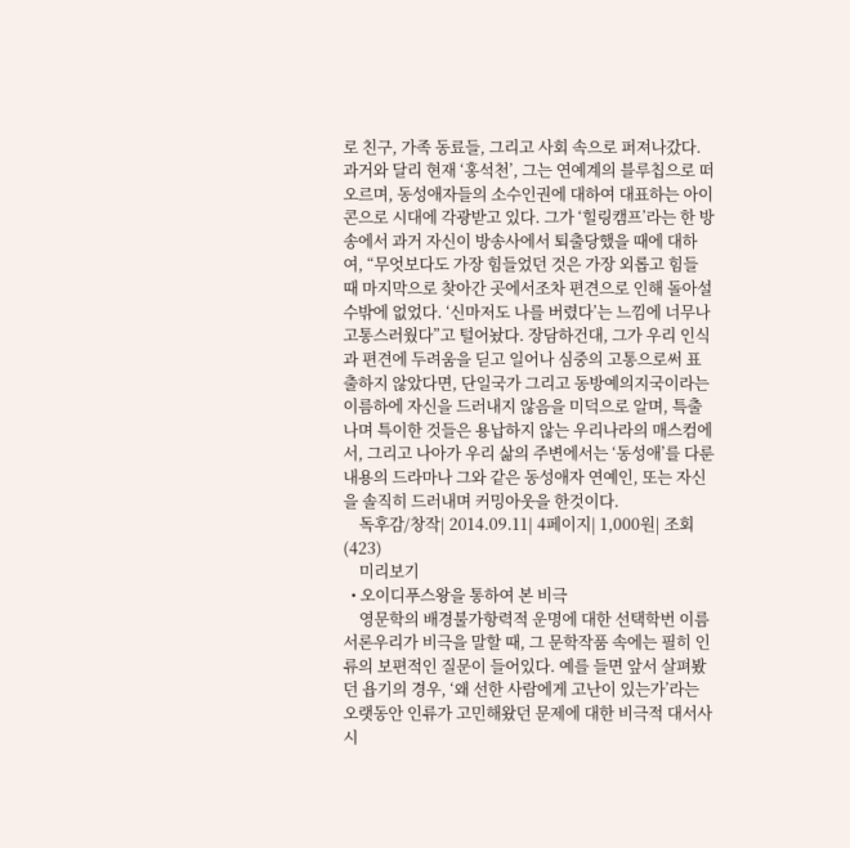로 친구, 가족 동료들, 그리고 사회 속으로 퍼져나갔다. 과거와 달리 현재 ‘홍석천’, 그는 연예계의 블루칩으로 떠오르며, 동성애자들의 소수인권에 대하여 대표하는 아이콘으로 시대에 각광받고 있다. 그가 ‘힐링캠프’라는 한 방송에서 과거 자신이 방송사에서 퇴출당했을 때에 대하여, “무엇보다도 가장 힘들었던 것은 가장 외롭고 힘들 때 마지막으로 찾아간 곳에서조차 편견으로 인해 돌아설 수밖에 없었다. ‘신마저도 나를 버렸다’는 느낌에 너무나 고통스러웠다”고 털어놨다. 장담하건대, 그가 우리 인식과 편견에 두려움을 딛고 일어나 심중의 고통으로써 표출하지 않았다면, 단일국가 그리고 동방예의지국이라는 이름하에 자신을 드러내지 않음을 미덕으로 알며, 특출나며 특이한 것들은 용납하지 않는 우리나라의 매스컴에서, 그리고 나아가 우리 삶의 주변에서는 ‘동성애’를 다룬 내용의 드라마나 그와 같은 동성애자 연예인, 또는 자신을 솔직히 드러내며 커밍아웃을 한것이다.
    독후감/창작| 2014.09.11| 4페이지| 1,000원| 조회(423)
    미리보기
  • 오이디푸스왕을 통하여 본 비극
    영문학의 배경불가항력적 운명에 대한 선택학번 이름서론우리가 비극을 말할 때, 그 문학작품 속에는 필히 인류의 보편적인 질문이 들어있다. 예를 들면 앞서 살펴봤던 욥기의 경우, ‘왜 선한 사람에게 고난이 있는가’라는 오랫동안 인류가 고민해왔던 문제에 대한 비극적 대서사시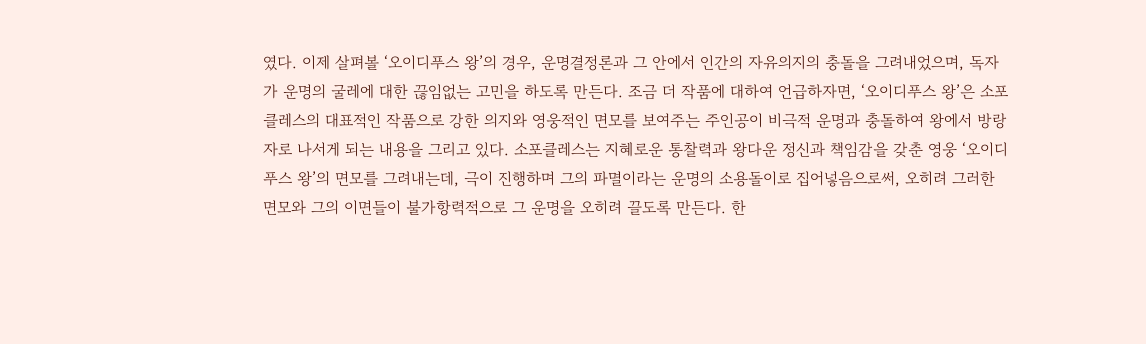였다. 이제 살펴볼 ‘오이디푸스 왕’의 경우, 운명결정론과 그 안에서 인간의 자유의지의 충돌을 그려내었으며, 독자가 운명의 굴레에 대한 끊임없는 고민을 하도록 만든다. 조금 더 작품에 대하여 언급하자면, ‘오이디푸스 왕’은 소포클레스의 대표적인 작품으로 강한 의지와 영웅적인 면모를 보여주는 주인공이 비극적 운명과 충돌하여 왕에서 방랑자로 나서게 되는 내용을 그리고 있다. 소포클레스는 지혜로운 통찰력과 왕다운 정신과 책임감을 갖춘 영웅 ‘오이디푸스 왕’의 면모를 그려내는데, 극이 진행하며 그의 파멸이라는 운명의 소용돌이로 집어넣음으로써, 오히려 그러한 면모와 그의 이면들이 불가항력적으로 그 운명을 오히려 끌도록 만든다. 한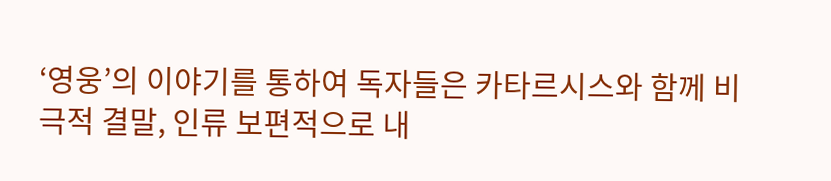‘영웅’의 이야기를 통하여 독자들은 카타르시스와 함께 비극적 결말, 인류 보편적으로 내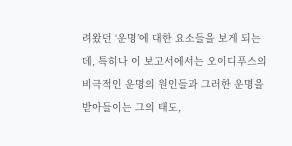려왔던 ‘운명’에 대한 요소들을 보게 되는데, 특히나 이 보고서에서는 오이디푸스의 비극적인 운명의 원인들과 그러한 운명을 받아들이는 그의 태도,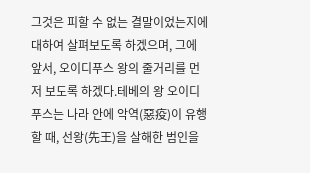그것은 피할 수 없는 결말이었는지에 대하여 살펴보도록 하겠으며, 그에 앞서, 오이디푸스 왕의 줄거리를 먼저 보도록 하겠다.테베의 왕 오이디푸스는 나라 안에 악역(惡疫)이 유행할 때, 선왕(先王)을 살해한 범인을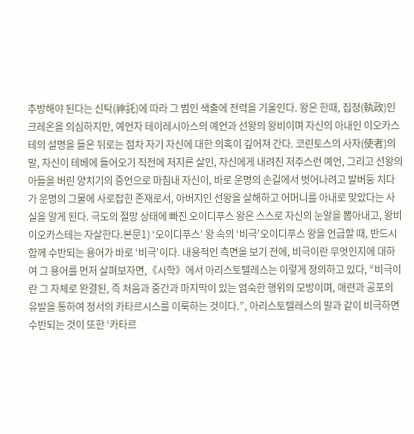추방해야 된다는 신탁(神託)에 따라 그 범인 색출에 전력을 기울인다. 왕은 한때, 집정(執政)인 크레온을 의심하지만, 예언자 테이레시아스의 예언과 선왕의 왕비이며 자신의 아내인 이오카스테의 설명을 들은 뒤로는 점차 자기 자신에 대한 의혹이 깊어져 간다. 코린토스의 사자(使者)의 말, 자신이 테베에 들어오기 직전에 저지른 살인, 자신에게 내려진 저주스런 예언, 그리고 선왕의 아들을 버린 양치기의 증언으로 마침내 자신이, 바로 운명의 손길에서 벗어나려고 발버둥 치다가 운명의 그물에 사로잡힌 존재로서, 아버지인 선왕을 살해하고 어머니를 아내로 맞았다는 사실을 알게 된다. 극도의 절망 상태에 빠진 오이디푸스 왕은 스스로 자신의 눈알을 뽑아내고, 왕비 이오카스테는 자살한다.본문1) ‘오이디푸스’ 왕 속의 ‘비극’오이디푸스 왕을 언급할 때, 반드시 함께 수반되는 용어가 바로 ‘비극’이다. 내용적인 측면을 보기 전에, 비극이란 무엇인지에 대하여 그 용어를 먼저 살펴보자면,《시학》에서 아리스토텔레스는 이렇게 정의하고 있다, “비극이란 그 자체로 완결된, 즉 처음과 중간과 마지막이 있는 엄숙한 행위의 모방이며, 애련과 공포의 유발을 통하여 정서의 카타르시스를 이룩하는 것이다.”, 아리스토텔레스의 말과 같이 비극하면 수반되는 것이 또한 ‘카타르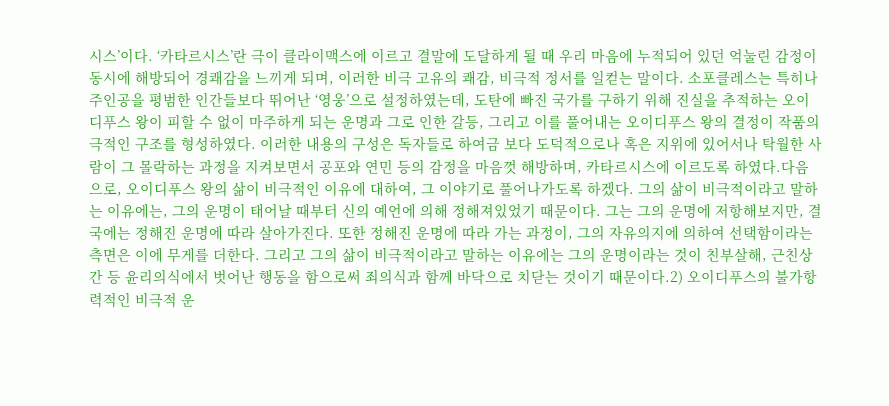시스’이다. ‘카타르시스’란 극이 클라이맥스에 이르고 결말에 도달하게 될 때 우리 마음에 누적되어 있던 억눌린 감정이 동시에 해방되어 경쾌감을 느끼게 되며, 이러한 비극 고유의 쾌감, 비극적 정서를 일컫는 말이다. 소포클레스는 특히나 주인공을 평범한 인간들보다 뛰어난 ‘영웅’으로 설정하였는데, 도탄에 빠진 국가를 구하기 위해 진실을 추적하는 오이디푸스 왕이 피할 수 없이 마주하게 되는 운명과 그로 인한 갈등, 그리고 이를 풀어내는 오이디푸스 왕의 결정이 작품의 극적인 구조를 형성하였다. 이러한 내용의 구성은 독자들로 하여금 보다 도덕적으로나 혹은 지위에 있어서나 탁월한 사람이 그 몰락하는 과정을 지켜보면서 공포와 연민 등의 감정을 마음껏 해방하며, 카타르시스에 이르도록 하였다.다음으로, 오이디푸스 왕의 삶이 비극적인 이유에 대하여, 그 이야기로 풀어나가도록 하겠다. 그의 삶이 비극적이라고 말하는 이유에는, 그의 운명이 태어날 때부터 신의 예언에 의해 정해져있었기 때문이다. 그는 그의 운명에 저항해보지만, 결국에는 정해진 운명에 따라 살아가진다. 또한 정해진 운명에 따라 가는 과정이, 그의 자유의지에 의하여 선택함이라는 측면은 이에 무게를 더한다. 그리고 그의 삶이 비극적이라고 말하는 이유에는 그의 운명이라는 것이 친부살해, 근친상간 등 윤리의식에서 벗어난 행동을 함으로써 죄의식과 함께 바닥으로 치닫는 것이기 때문이다.2) 오이디푸스의 불가항력적인 비극적 운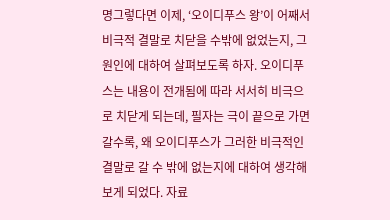명그렇다면 이제, ‘오이디푸스 왕’이 어째서 비극적 결말로 치닫을 수밖에 없었는지, 그 원인에 대하여 살펴보도록 하자. 오이디푸스는 내용이 전개됨에 따라 서서히 비극으로 치닫게 되는데, 필자는 극이 끝으로 가면 갈수록, 왜 오이디푸스가 그러한 비극적인 결말로 갈 수 밖에 없는지에 대하여 생각해보게 되었다. 자료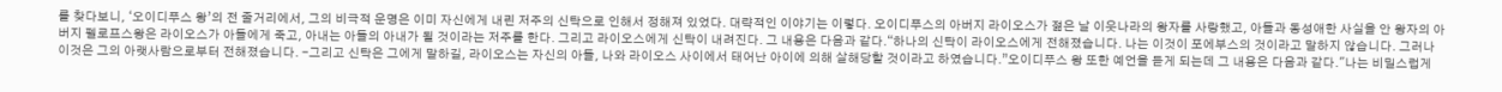를 찾다보니, ‘오이디푸스 왕’의 전 줄거리에서, 그의 비극적 운명은 이미 자신에게 내린 저주의 신탁으로 인해서 정해져 있었다. 대략적인 이야기는 이렇다. 오이디푸스의 아버지 라이오스가 젊은 날 이웃나라의 왕자를 사랑했고, 아들과 동성애한 사실을 안 왕자의 아버지 펠로프스왕은 라이오스가 아들에게 죽고, 아내는 아들의 아내가 될 것이라는 저주를 한다. 그리고 라이오스에게 신탁이 내려진다. 그 내용은 다음과 같다.“하나의 신탁이 라이오스에게 전해졌습니다. 나는 이것이 포에부스의 것이라고 말하지 않습니다. 그러나 이것은 그의 아랫사람으로부터 전해졌습니다. -그리고 신탁은 그에게 말하길, 라이오스는 자신의 아들, 나와 라이오스 사이에서 태어난 아이에 의해 살해당할 것이라고 하였습니다.”오이디푸스 왕 또한 예언을 듣게 되는데 그 내용은 다음과 같다."나는 비밀스럽게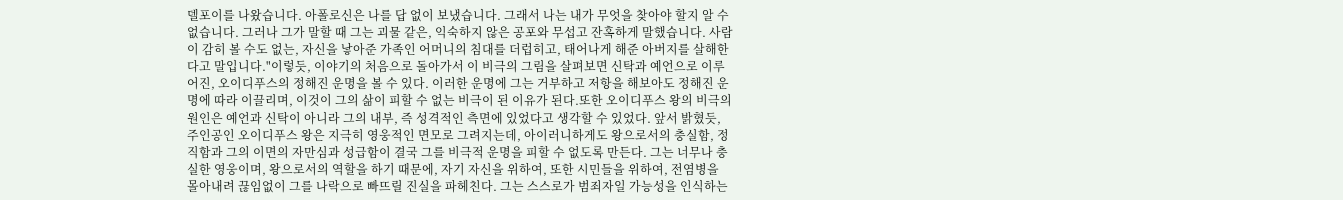델포이를 나왔습니다. 아폴로신은 나를 답 없이 보냈습니다. 그래서 나는 내가 무엇을 찾아야 할지 알 수 없습니다. 그러나 그가 말할 때 그는 괴물 같은, 익숙하지 않은 공포와 무섭고 잔혹하게 말했습니다. 사람이 감히 볼 수도 없는, 자신을 낳아준 가족인 어머니의 침대를 더럽히고, 태어나게 해준 아버지를 살해한다고 말입니다."이렇듯, 이야기의 처음으로 돌아가서 이 비극의 그림을 살펴보면 신탁과 예언으로 이루어진, 오이디푸스의 정해진 운명을 볼 수 있다. 이러한 운명에 그는 거부하고 저항을 해보아도 정해진 운명에 따라 이끌리며, 이것이 그의 삶이 피할 수 없는 비극이 된 이유가 된다.또한 오이디푸스 왕의 비극의 원인은 예언과 신탁이 아니라 그의 내부, 즉 성격적인 측면에 있었다고 생각할 수 있었다. 앞서 밝혔듯, 주인공인 오이디푸스 왕은 지극히 영웅적인 면모로 그려지는데, 아이러니하게도 왕으로서의 충실함, 정직함과 그의 이면의 자만심과 성급함이 결국 그를 비극적 운명을 피할 수 없도록 만든다. 그는 너무나 충실한 영웅이며, 왕으로서의 역할을 하기 때문에, 자기 자신을 위하여, 또한 시민들을 위하여, 전염병을 몰아내려 끊임없이 그를 나락으로 빠뜨릴 진실을 파헤친다. 그는 스스로가 범죄자일 가능성을 인식하는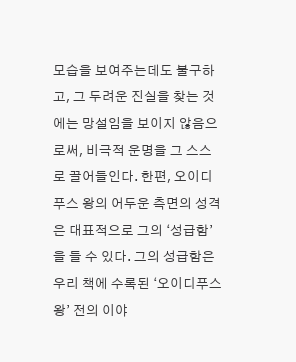모습을 보여주는데도 불구하고, 그 두려운 진실을 찾는 것에는 망설임을 보이지 않음으로써, 비극적 운명을 그 스스로 끌어들인다. 한편, 오이디푸스 왕의 어두운 측면의 성격은 대표적으로 그의 ‘성급함’을 들 수 있다. 그의 성급함은 우리 책에 수록된 ‘오이디푸스 왕’ 전의 이야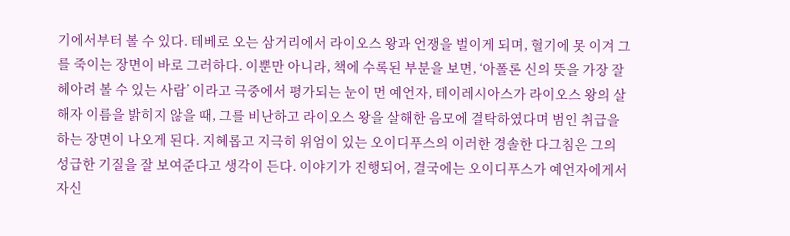기에서부터 볼 수 있다. 테베로 오는 삼거리에서 라이오스 왕과 언쟁을 벌이게 되며, 혈기에 못 이겨 그를 죽이는 장면이 바로 그러하다. 이뿐만 아니라, 책에 수록된 부분을 보면, ‘아폴론 신의 뜻을 가장 잘 헤아려 볼 수 있는 사람’ 이라고 극중에서 평가되는 눈이 먼 예언자, 테이레시아스가 라이오스 왕의 살해자 이름을 밝히지 않을 때, 그를 비난하고 라이오스 왕을 살해한 음모에 결탁하였다며 범인 취급을 하는 장면이 나오게 된다. 지혜롭고 지극히 위엄이 있는 오이디푸스의 이러한 경솔한 다그침은 그의 성급한 기질을 잘 보여준다고 생각이 든다. 이야기가 진행되어, 결국에는 오이디푸스가 예언자에게서 자신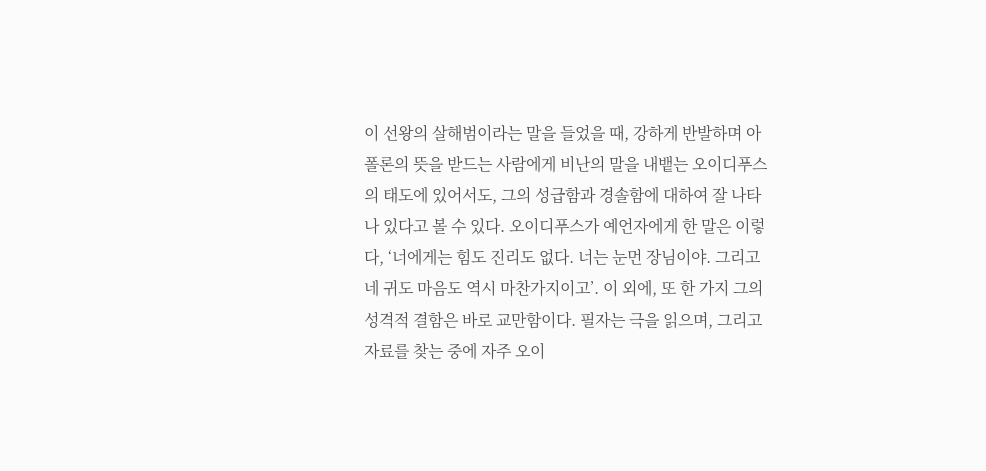이 선왕의 살해범이라는 말을 들었을 때, 강하게 반발하며 아폴론의 뜻을 받드는 사람에게 비난의 말을 내뱉는 오이디푸스의 태도에 있어서도, 그의 성급함과 경솔함에 대하여 잘 나타나 있다고 볼 수 있다. 오이디푸스가 예언자에게 한 말은 이렇다, ‘너에게는 힘도 진리도 없다. 너는 눈먼 장님이야. 그리고 네 귀도 마음도 역시 마찬가지이고’. 이 외에, 또 한 가지 그의 성격적 결함은 바로 교만함이다. 필자는 극을 읽으며, 그리고 자료를 찾는 중에 자주 오이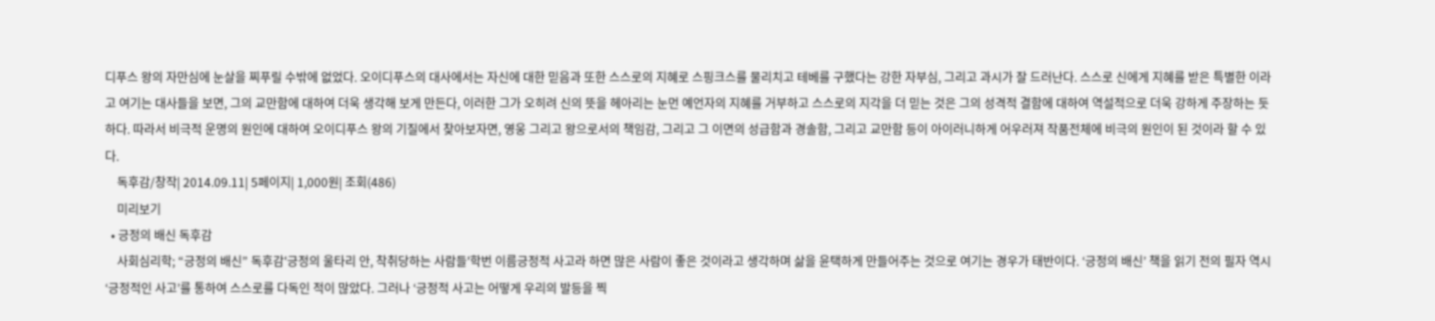디푸스 왕의 자만심에 눈살을 찌푸릴 수밖에 없었다. 오이디푸스의 대사에서는 자신에 대한 믿음과 또한 스스로의 지혜로 스핑크스를 물리치고 테베를 구했다는 강한 자부심, 그리고 과시가 잘 드러난다. 스스로 신에게 지혜를 받은 특별한 이라고 여기는 대사들을 보면, 그의 교만함에 대하여 더욱 생각해 보게 만든다, 이러한 그가 오히려 신의 뜻을 헤아리는 눈먼 예언자의 지혜를 거부하고 스스로의 지각을 더 믿는 것은 그의 성격적 결함에 대하여 역설적으로 더욱 강하게 주장하는 듯하다. 따라서 비극적 운명의 원인에 대하여 오이디푸스 왕의 기질에서 찾아보자면, 영웅 그리고 왕으로서의 책임감, 그리고 그 이면의 성급함과 경솔함, 그리고 교만함 등이 아이러니하게 어우러져 작품전체에 비극의 원인이 된 것이라 할 수 있다.
    독후감/창작| 2014.09.11| 5페이지| 1,000원| 조회(486)
    미리보기
  • 긍정의 배신 독후감
    사회심리학; “긍정의 배신” 독후감'긍정의 울타리 안, 착취당하는 사람들'학번 이름긍정적 사고라 하면 많은 사람이 좋은 것이라고 생각하며 삶을 윤택하게 만들어주는 것으로 여기는 경우가 태반이다. ‘긍정의 배신’ 책을 읽기 전의 필자 역시 ‘긍정적인 사고’를 통하여 스스로를 다독인 적이 많았다. 그러나 ‘긍정적 사고는 어떻게 우리의 발등을 찍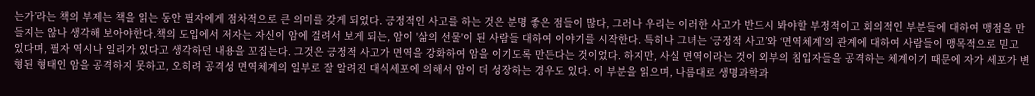는가’라는 책의 부제는 책을 읽는 동안 필자에게 점차적으로 큰 의미를 갖게 되었다. 긍정적인 사고를 하는 것은 분명 좋은 점들이 많다, 그러나 우리는 이러한 사고가 반드시 봐야할 부정적이고 회의적인 부분들에 대하여 맹점을 만들지는 않나 생각해 보아야한다.책의 도입에서 저자는 자신이 암에 걸려서 보게 되는, 암이 '삶의 선물'이 된 사람들 대하여 이야기를 시작한다. 특히나 그녀는 ‘긍정적 사고’와 ‘면역체계’의 관계에 대하여 사람들이 맹목적으로 믿고 있다며, 필자 역시나 일리가 있다고 생각하던 내용을 꼬집는다. 그것은 긍정적 사고가 면역을 강화하여 암을 이기도록 만든다는 것이었다. 하지만, 사실 면역이라는 것이 외부의 침입자들을 공격하는 체계이기 때문에 자가 세포가 변형된 형태인 암을 공격하지 못하고, 오히려 공격성 면역체계의 일부로 잘 알려진 대식세포에 의해서 암이 더 성장하는 경우도 있다. 이 부분을 읽으며, 나름대로 생명과학과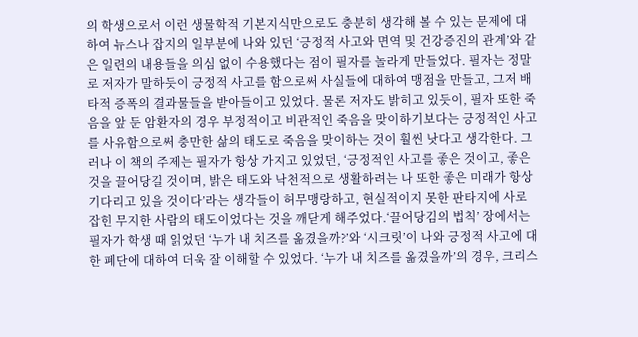의 학생으로서 이런 생물학적 기본지식만으로도 충분히 생각해 볼 수 있는 문제에 대하여 뉴스나 잡지의 일부분에 나와 있던 ‘긍정적 사고와 면역 및 건강증진의 관계’와 같은 일련의 내용들을 의심 없이 수용했다는 점이 필자를 놀라게 만들었다. 필자는 정말로 저자가 말하듯이 긍정적 사고를 함으로써 사실들에 대하여 맹점을 만들고, 그저 배타적 증폭의 결과물들을 받아들이고 있었다. 물론 저자도 밝히고 있듯이, 필자 또한 죽음을 앞 둔 암환자의 경우 부정적이고 비관적인 죽음을 맞이하기보다는 긍정적인 사고를 사유함으로써 충만한 삶의 태도로 죽음을 맞이하는 것이 훨씬 낫다고 생각한다. 그러나 이 책의 주제는 필자가 항상 가지고 있었던, ‘긍정적인 사고를 좋은 것이고, 좋은 것을 끌어당길 것이며, 밝은 태도와 낙천적으로 생활하려는 나 또한 좋은 미래가 항상 기다리고 있을 것이다’라는 생각들이 허무맹랑하고, 현실적이지 못한 판타지에 사로잡힌 무지한 사람의 태도이었다는 것을 깨닫게 해주었다.‘끌어당김의 법칙’ 장에서는 필자가 학생 때 읽었던 ‘누가 내 치즈를 옮겼을까?’와 ‘시크릿’이 나와 긍정적 사고에 대한 폐단에 대하여 더욱 잘 이해할 수 있었다. ‘누가 내 치즈를 옮겼을까’의 경우, 크리스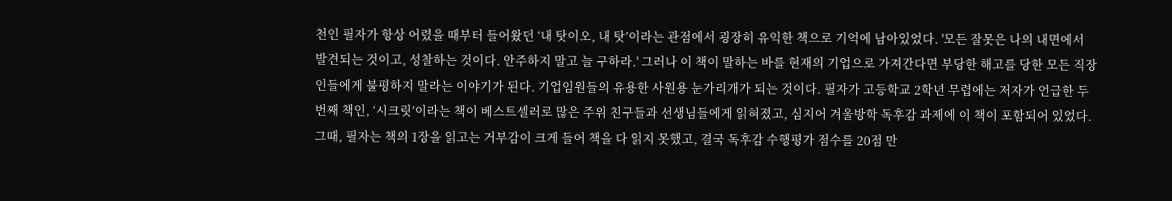천인 필자가 항상 어렸을 때부터 들어왔던 ‘내 탓이오, 내 탓’이라는 관점에서 굉장히 유익한 책으로 기억에 남아있었다. '모든 잘못은 나의 내면에서 발견되는 것이고, 성찰하는 것이다. 안주하지 말고 늘 구하라.' 그러나 이 책이 말하는 바를 현재의 기업으로 가져간다면 부당한 해고를 당한 모든 직장인들에게 불평하지 말라는 이야기가 된다. 기업임원들의 유용한 사원용 눈가리개가 되는 것이다. 필자가 고등학교 2학년 무렵에는 저자가 언급한 두 번째 책인, ‘시크릿’이라는 책이 베스트셀러로 많은 주위 친구들과 선생님들에게 읽혀졌고, 심지어 겨울방학 독후감 과제에 이 책이 포함되어 있었다. 그때, 필자는 책의 1장을 읽고는 거부감이 크게 들어 책을 다 읽지 못했고, 결국 독후감 수행평가 점수를 20점 만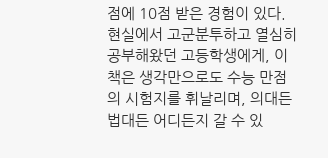점에 10점 받은 경험이 있다. 현실에서 고군분투하고 열심히 공부해왔던 고등학생에게, 이 책은 생각만으로도 수능 만점의 시험지를 휘날리며, 의대든 법대든 어디든지 갈 수 있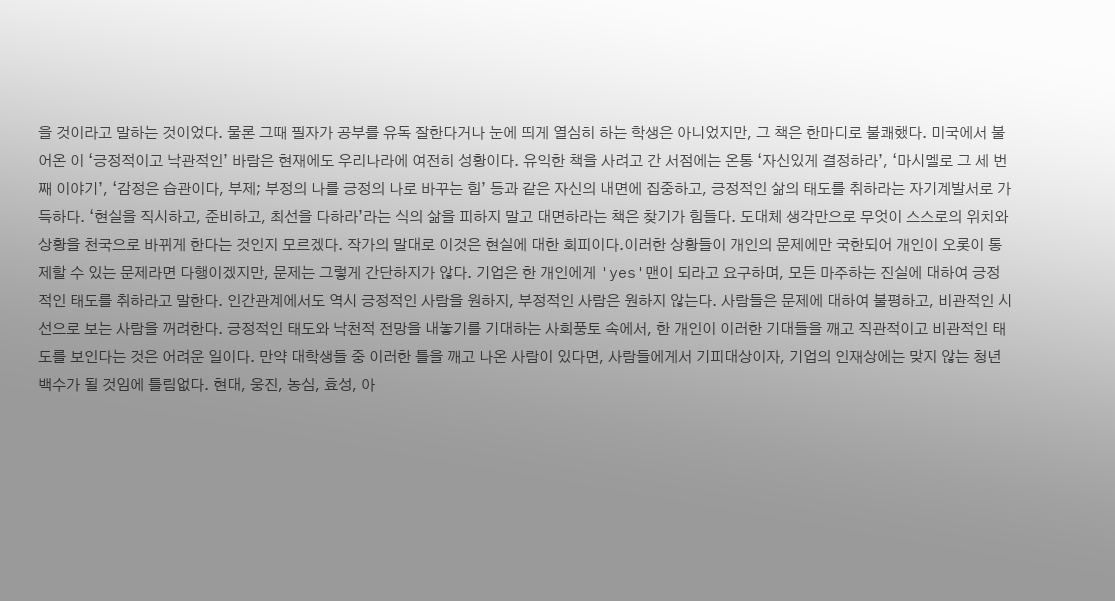을 것이라고 말하는 것이었다. 물론 그때 필자가 공부를 유독 잘한다거나 눈에 띄게 열심히 하는 학생은 아니었지만, 그 책은 한마디로 불쾌했다. 미국에서 불어온 이 ‘긍정적이고 낙관적인’ 바람은 현재에도 우리나라에 여전히 성황이다. 유익한 책을 사려고 간 서점에는 온통 ‘자신있게 결정하라’, ‘마시멜로 그 세 번째 이야기’, ‘감정은 습관이다, 부제; 부정의 나를 긍정의 나로 바꾸는 힘’ 등과 같은 자신의 내면에 집중하고, 긍정적인 삶의 태도를 취하라는 자기계발서로 가득하다. ‘현실을 직시하고, 준비하고, 최선을 다하라’라는 식의 삶을 피하지 말고 대면하라는 책은 찾기가 힘들다. 도대체 생각만으로 무엇이 스스로의 위치와 상황을 천국으로 바뀌게 한다는 것인지 모르겠다. 작가의 말대로 이것은 현실에 대한 회피이다.이러한 상황들이 개인의 문제에만 국한되어 개인이 오롯이 통제할 수 있는 문제라면 다행이겠지만, 문제는 그렇게 간단하지가 않다. 기업은 한 개인에게 'yes'맨이 되라고 요구하며, 모든 마주하는 진실에 대하여 긍정적인 태도를 취하라고 말한다. 인간관계에서도 역시 긍정적인 사람을 원하지, 부정적인 사람은 원하지 않는다. 사람들은 문제에 대하여 불평하고, 비관적인 시선으로 보는 사람을 꺼려한다. 긍정적인 태도와 낙천적 전망을 내놓기를 기대하는 사회풍토 속에서, 한 개인이 이러한 기대들을 깨고 직관적이고 비관적인 태도를 보인다는 것은 어려운 일이다. 만약 대학생들 중 이러한 틀을 깨고 나온 사람이 있다면, 사람들에게서 기피대상이자, 기업의 인재상에는 맞지 않는 청년 백수가 될 것임에 틀림없다. 현대, 웅진, 농심, 효성, 아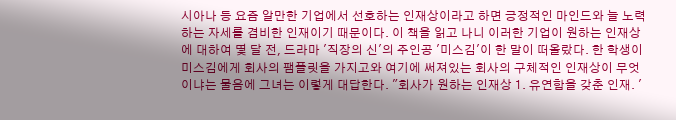시아나 등 요즘 알만한 기업에서 선호하는 인재상이라고 하면 긍정적인 마인드와 늘 노력하는 자세를 겸비한 인재이기 때문이다. 이 책을 읽고 나니 이러한 기업이 원하는 인재상에 대하여 몇 달 전, 드라마 '직장의 신'의 주인공 '미스김'이 한 말이 떠올랐다. 한 학생이 미스김에게 회사의 팸플릿을 가지고와 여기에 써져있는 회사의 구체적인 인재상이 무엇이냐는 물음에 그녀는 이렇게 대답한다. "회사가 원하는 인재상 1. 유연함을 갖춘 인재. '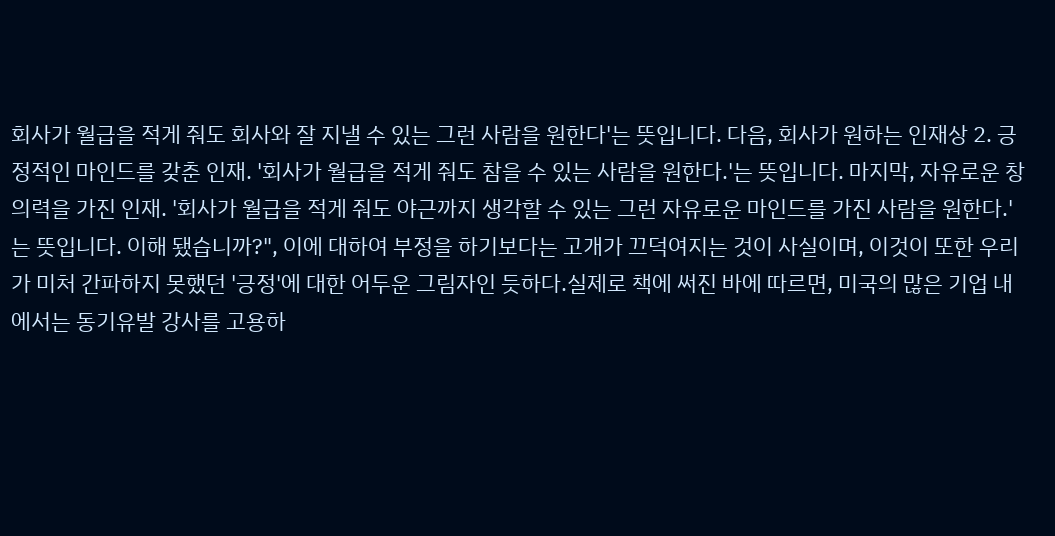회사가 월급을 적게 줘도 회사와 잘 지낼 수 있는 그런 사람을 원한다'는 뜻입니다. 다음, 회사가 원하는 인재상 2. 긍정적인 마인드를 갖춘 인재. '회사가 월급을 적게 줘도 참을 수 있는 사람을 원한다.'는 뜻입니다. 마지막, 자유로운 창의력을 가진 인재. '회사가 월급을 적게 줘도 야근까지 생각할 수 있는 그런 자유로운 마인드를 가진 사람을 원한다.'는 뜻입니다. 이해 됐습니까?", 이에 대하여 부정을 하기보다는 고개가 끄덕여지는 것이 사실이며, 이것이 또한 우리가 미처 간파하지 못했던 '긍정'에 대한 어두운 그림자인 듯하다.실제로 책에 써진 바에 따르면, 미국의 많은 기업 내에서는 동기유발 강사를 고용하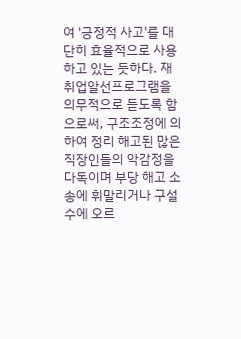여 '긍정적 사고'를 대단히 효율적으로 사용하고 있는 듯하다. 재취업알선프로그램을 의무적으로 듣도록 함으로써, 구조조정에 의하여 정리 해고된 많은 직장인들의 악감정을 다독이며 부당 해고 소송에 휘말리거나 구설수에 오르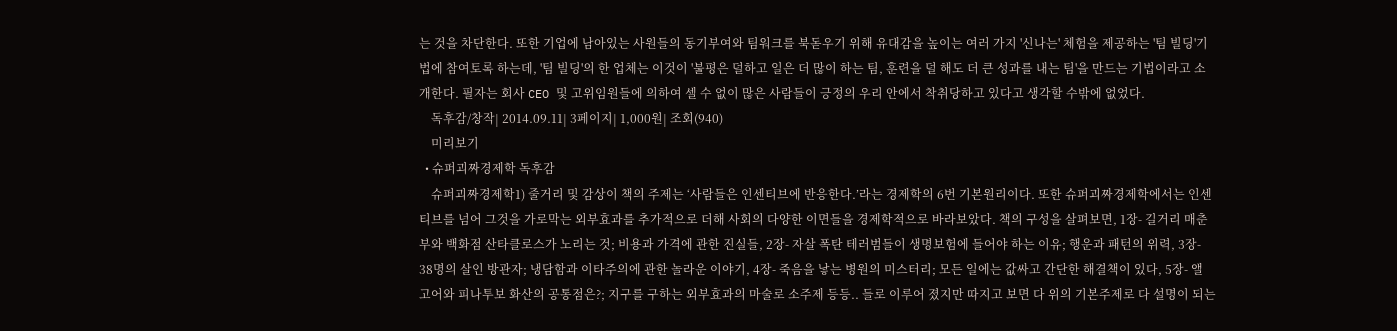는 것을 차단한다. 또한 기업에 남아있는 사원들의 동기부여와 팀워크를 북돋우기 위해 유대감을 높이는 여러 가지 '신나는' 체험을 제공하는 '팀 빌딩'기법에 참여토록 하는데, '팀 빌딩'의 한 업체는 이것이 '불평은 덜하고 일은 더 많이 하는 팀, 훈련을 덜 해도 더 큰 성과를 내는 팀'을 만드는 기법이라고 소개한다. 필자는 회사 CEO 및 고위임원들에 의하여 셀 수 없이 많은 사람들이 긍정의 우리 안에서 착취당하고 있다고 생각할 수밖에 없었다.
    독후감/창작| 2014.09.11| 3페이지| 1,000원| 조회(940)
    미리보기
  • 슈퍼괴짜경제학 독후감
    슈퍼괴짜경제학1) 줄거리 및 감상이 책의 주제는 ‘사람들은 인센티브에 반응한다.’라는 경제학의 6번 기본원리이다. 또한 슈퍼괴짜경제학에서는 인센티브를 넘어 그것을 가로막는 외부효과를 추가적으로 더해 사회의 다양한 이면들을 경제학적으로 바라보았다. 책의 구성을 살펴보면, 1장- 길거리 매춘부와 백화점 산타클로스가 노리는 것; 비용과 가격에 관한 진실들, 2장- 자살 폭탄 테러범들이 생명보험에 들어야 하는 이유; 행운과 패턴의 위력, 3장- 38명의 살인 방관자; 냉담함과 이타주의에 관한 놀라운 이야기, 4장- 죽음을 낳는 병원의 미스터리; 모든 일에는 값싸고 간단한 해결책이 있다, 5장- 앨 고어와 피나투보 화산의 공통점은?; 지구를 구하는 외부효과의 마술로 소주제 등등.. 들로 이루어 졌지만 따지고 보면 다 위의 기본주제로 다 설명이 되는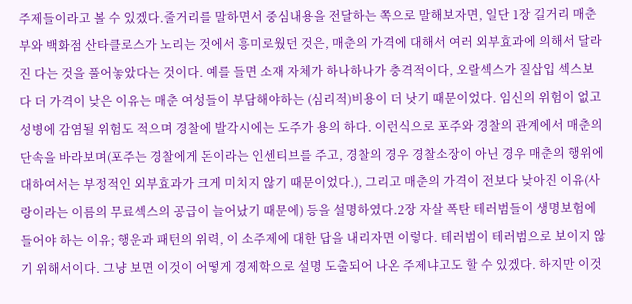주제들이라고 볼 수 있겠다.줄거리를 말하면서 중심내용을 전달하는 쪽으로 말해보자면, 일단 1장 길거리 매춘부와 백화점 산타클로스가 노리는 것에서 흥미로웠던 것은, 매춘의 가격에 대해서 여러 외부효과에 의해서 달라진 다는 것을 풀어놓았다는 것이다. 예를 들면 소재 자체가 하나하나가 충격적이다, 오랄섹스가 질삽입 섹스보다 더 가격이 낮은 이유는 매춘 여성들이 부담해야하는 (심리적)비용이 더 낫기 때문이었다. 임신의 위험이 없고 성병에 감염될 위험도 적으며 경찰에 발각시에는 도주가 용의 하다. 이런식으로 포주와 경찰의 관계에서 매춘의 단속을 바라보며(포주는 경찰에게 돈이라는 인센티브를 주고, 경찰의 경우 경찰소장이 아닌 경우 매춘의 행위에 대하여서는 부정적인 외부효과가 크게 미치지 않기 때문이었다.), 그리고 매춘의 가격이 전보다 낮아진 이유(사랑이라는 이름의 무료섹스의 공급이 늘어났기 때문에) 등을 설명하였다.2장 자살 폭탄 테러범들이 생명보험에 들어야 하는 이유; 행운과 패턴의 위력, 이 소주제에 대한 답을 내리자면 이렇다. 테러범이 테러범으로 보이지 않기 위해서이다. 그냥 보면 이것이 어떻게 경제학으로 설명 도출되어 나온 주제냐고도 할 수 있겠다. 하지만 이것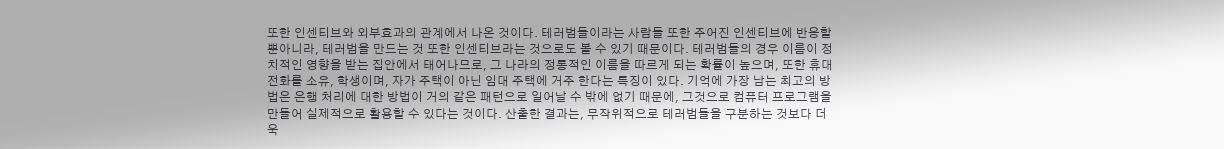또한 인센티브와 외부효과의 관계에서 나온 것이다. 테러범들이라는 사람들 또한 주어진 인센티브에 반응할 뿐아니라, 테러범을 만드는 것 또한 인센티브라는 것으로도 볼 수 있기 때문이다. 테러범들의 경우 이름이 정치적인 영향을 받는 집안에서 태어나므로, 그 나라의 정통적인 이름을 따르게 되는 확률이 높으며, 또한 휴대전화를 소유, 학생이며, 자가 주택이 아닌 임대 주택에 거주 한다는 특징이 있다. 기억에 가장 남는 최고의 방법은 은행 처리에 대한 방법이 거의 같은 패턴으로 일어날 수 밖에 없기 때문에, 그것으로 컴퓨터 프로그램을 만들어 실제적으로 활용할 수 있다는 것이다. 산출한 결과는, 무작위적으로 테러범들을 구분하는 것보다 더욱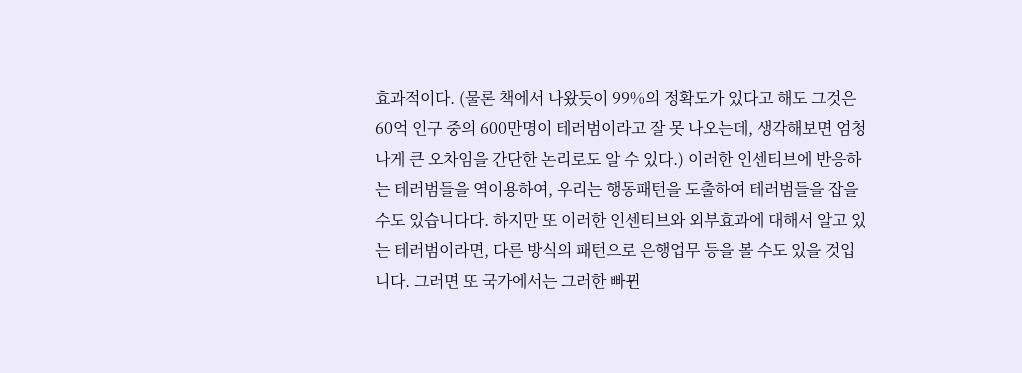효과적이다. (물론 책에서 나왔듯이 99%의 정확도가 있다고 해도 그것은 60억 인구 중의 600만명이 테러범이라고 잘 못 나오는데, 생각해보면 엄청나게 큰 오차임을 간단한 논리로도 알 수 있다.) 이러한 인센티브에 반응하는 테러범들을 역이용하여, 우리는 행동패턴을 도출하여 테러범들을 잡을 수도 있습니다다. 하지만 또 이러한 인센티브와 외부효과에 대해서 알고 있는 테러범이라면, 다른 방식의 패턴으로 은행업무 등을 볼 수도 있을 것입니다. 그러면 또 국가에서는 그러한 빠뀐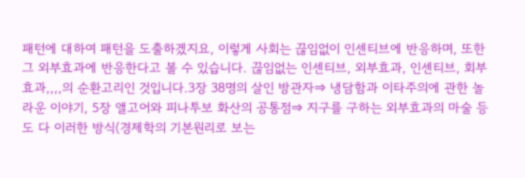패턴에 대하여 패턴을 도출하겠지요, 이렇게 사회는 끊임없이 인센티브에 반응하며, 또한 그 외부효과에 반응한다고 볼 수 있습니다. 끊임없는 인센티브, 외부효과, 인센티브, 회부효과,,,,의 순환고리인 것입니다.3장 38명의 살인 방관자⇒ 냉담함과 이타주의에 관한 놀라운 이야기, 5장 앨고어와 피나투보 화산의 공통점⇒ 지구를 구하는 외부효과의 마술 등도 다 이러한 방식(경제학의 기본원리로 보는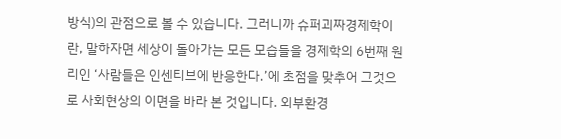방식)의 관점으로 볼 수 있습니다. 그러니까 슈퍼괴짜경제학이란, 말하자면 세상이 돌아가는 모든 모습들을 경제학의 6번째 원리인 ‘사람들은 인센티브에 반응한다.’에 초점을 맞추어 그것으로 사회현상의 이면을 바라 본 것입니다. 외부환경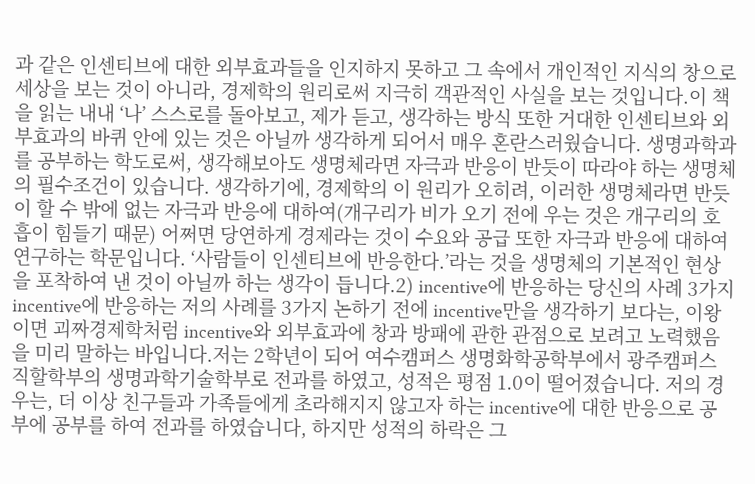과 같은 인센티브에 대한 외부효과들을 인지하지 못하고 그 속에서 개인적인 지식의 창으로 세상을 보는 것이 아니라, 경제학의 원리로써 지극히 객관적인 사실을 보는 것입니다.이 책을 읽는 내내 ‘나’ 스스로를 돌아보고, 제가 듣고, 생각하는 방식 또한 거대한 인센티브와 외부효과의 바퀴 안에 있는 것은 아닐까 생각하게 되어서 매우 혼란스러웠습니다. 생명과학과를 공부하는 학도로써, 생각해보아도 생명체라면 자극과 반응이 반듯이 따라야 하는 생명체의 필수조건이 있습니다. 생각하기에, 경제학의 이 원리가 오히려, 이러한 생명체라면 반듯이 할 수 밖에 없는 자극과 반응에 대하여(개구리가 비가 오기 전에 우는 것은 개구리의 호흡이 힘들기 때문) 어쩌면 당연하게 경제라는 것이 수요와 공급 또한 자극과 반응에 대하여 연구하는 학문입니다. ‘사람들이 인센티브에 반응한다.’라는 것을 생명체의 기본적인 현상을 포착하여 낸 것이 아닐까 하는 생각이 듭니다.2) incentive에 반응하는 당신의 사례 3가지incentive에 반응하는 저의 사례를 3가지 논하기 전에 incentive만을 생각하기 보다는, 이왕이면 괴짜경제학처럼 incentive와 외부효과에 창과 방패에 관한 관점으로 보려고 노력했음을 미리 말하는 바입니다.저는 2학년이 되어 여수캠퍼스 생명화학공학부에서 광주캠퍼스 직할학부의 생명과학기술학부로 전과를 하였고, 성적은 평점 1.0이 떨어졌습니다. 저의 경우는, 더 이상 친구들과 가족들에게 초라해지지 않고자 하는 incentive에 대한 반응으로 공부에 공부를 하여 전과를 하였습니다, 하지만 성적의 하락은 그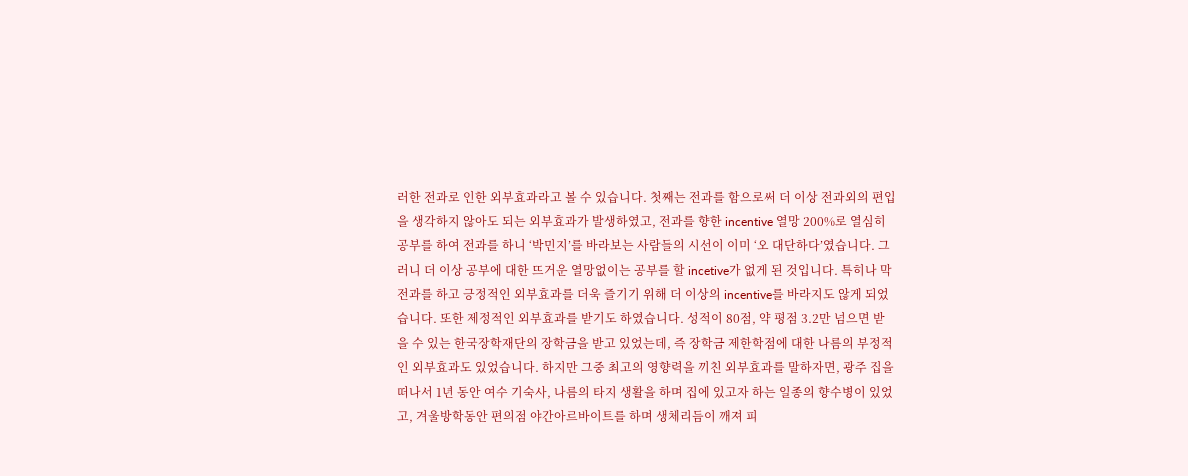러한 전과로 인한 외부효과라고 볼 수 있습니다. 첫째는 전과를 함으로써 더 이상 전과외의 편입을 생각하지 않아도 되는 외부효과가 발생하였고, 전과를 향한 incentive 열망 200%로 열심히 공부를 하여 전과를 하니 ‘박민지’를 바라보는 사람들의 시선이 이미 ‘오 대단하다’였습니다. 그러니 더 이상 공부에 대한 뜨거운 열망없이는 공부를 할 incetive가 없게 된 것입니다. 특히나 막 전과를 하고 긍정적인 외부효과를 더욱 즐기기 위해 더 이상의 incentive를 바라지도 않게 되었습니다. 또한 제정적인 외부효과를 받기도 하였습니다. 성적이 80점, 약 평점 3.2만 넘으면 받을 수 있는 한국장학재단의 장학금을 받고 있었는데, 즉 장학금 제한학점에 대한 나름의 부정적인 외부효과도 있었습니다. 하지만 그중 최고의 영향력을 끼친 외부효과를 말하자면, 광주 집을 떠나서 1년 동안 여수 기숙사, 나름의 타지 생활을 하며 집에 있고자 하는 일종의 향수병이 있었고, 겨울방학동안 편의점 야간아르바이트를 하며 생체리듬이 깨져 피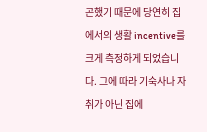곤했기 때문에 당연히 집에서의 생활 incentive를 크게 측정하게 되었습니다. 그에 따라 기숙사나 자취가 아닌 집에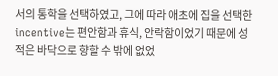서의 통학을 선택하였고, 그에 따라 애초에 집을 선택한 incentive는 편안함과 휴식, 안락함이었기 때문에 성적은 바닥으로 향할 수 밖에 없었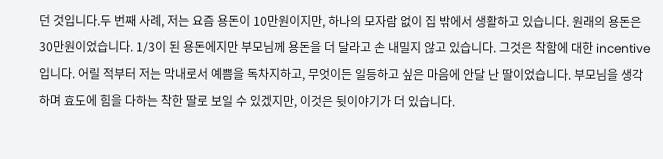던 것입니다.두 번째 사례, 저는 요즘 용돈이 10만원이지만, 하나의 모자람 없이 집 밖에서 생활하고 있습니다. 원래의 용돈은 30만원이었습니다. 1/3이 된 용돈에지만 부모님께 용돈을 더 달라고 손 내밀지 않고 있습니다. 그것은 착함에 대한 incentive입니다. 어릴 적부터 저는 막내로서 예쁨을 독차지하고, 무엇이든 일등하고 싶은 마음에 안달 난 딸이었습니다. 부모님을 생각하며 효도에 힘을 다하는 착한 딸로 보일 수 있겠지만, 이것은 뒷이야기가 더 있습니다.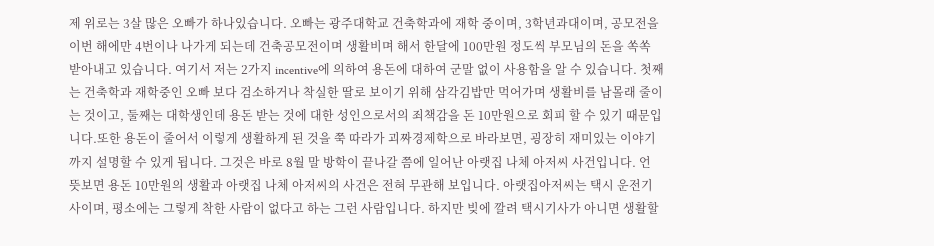제 위로는 3살 많은 오빠가 하나있습니다. 오빠는 광주대학교 건축학과에 재학 중이며, 3학년과대이며, 공모전을 이번 해에만 4번이나 나가게 되는데 건축공모전이며 생활비며 해서 한달에 100만원 정도씩 부모님의 돈을 쏙쏙 받아내고 있습니다. 여기서 저는 2가지 incentive에 의하여 용돈에 대하여 군말 없이 사용함을 알 수 있습니다. 첫째는 건축학과 재학중인 오빠 보다 검소하거나 착실한 딸로 보이기 위해 삼각김밥만 먹어가며 생활비를 남몰래 줄이는 것이고, 둘째는 대학생인데 용돈 받는 것에 대한 성인으로서의 죄책감을 돈 10만원으로 회피 할 수 있기 때문입니다.또한 용돈이 줄어서 이렇게 생활하게 된 것을 쭉 따라가 괴짜경제학으로 바라보면, 굉장히 재미있는 이야기까지 설명할 수 있게 됩니다. 그것은 바로 8월 말 방학이 끝나갈 쯤에 일어난 아랫집 나체 아저씨 사건입니다. 언 뜻보면 용돈 10만원의 생활과 아랫집 나체 아저씨의 사건은 전혀 무관해 보입니다. 아랫집아저씨는 택시 운전기사이며, 평소에는 그렇게 착한 사람이 없다고 하는 그런 사람입니다. 하지만 빚에 깔려 택시기사가 아니면 생활할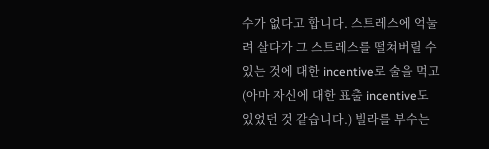수가 없다고 합니다. 스트레스에 억눌려 살다가 그 스트레스를 떨쳐버릴 수 있는 것에 대한 incentive로 술을 먹고(아마 자신에 대한 표출 incentive도 있었던 것 같습니다.) 빌라를 부수는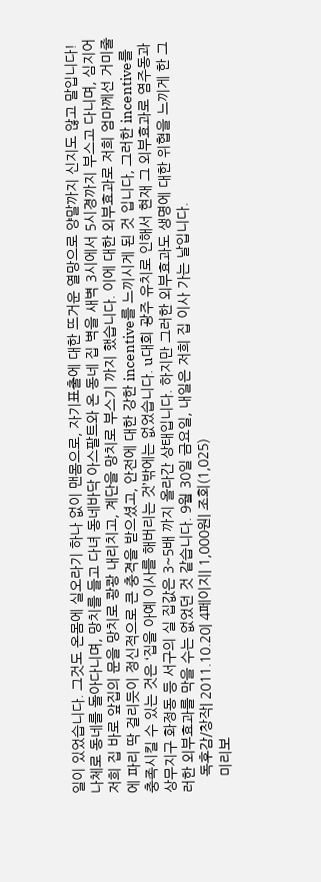일이 있었습니다. 그것도 온몸에 실오라기 하나 없이 맨몸으로, 자기표출에 대한 뜨거운 열망으로 양말까지 신지도 않고 말입니다! 나체로 동네를 돌아다니며, 망치를 들고 다녀 동네바닥 아스팔트와 온 동네 집 벽을 새벽 3시에서 5시경까지 부스고 다니며, 심지어 저희 집 바로 앞집의 문을 망치로 쾅쾅 내리치고, 계단을 망치로 부스기 까지 했습니다. 이에 대한 외부효과로 저희 엄마께선 거미줄에 파리 딱 걸리듯이 정신적으로 큰 충격을 받으셨고, 안전에 대한 강한 incentive를 느끼시게 된 것 입니다, 그러한 incentive를 충족시킬 수 있는 것은 ‘집을 아예 이사를 해버리는 것’밖에는 없었습니다. u대회 광주 유치로 인해서 현재 그 외부효과로 염주동과 상무지구 화정동 등 서구의 실 집값은 3~5배 까지 올라간 상태입니다. 하지만 그러한 외부효과도 생명에 대한 위협을 느끼게 한 그러한 외부효과를 막을 수는 없었던 것 같습니다. 9월 30일 금요일, 내일은 저희 집 이사 가는 날입니다.
    독후감/창작| 2011.10.20| 4페이지| 1,000원| 조회(1,025)
    미리보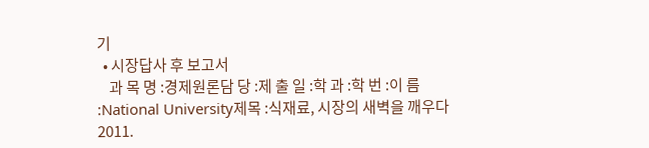기
  • 시장답사 후 보고서
    과 목 명 :경제원론담 당 :제 출 일 :학 과 :학 번 :이 름 :National University제목 :식재료, 시장의 새벽을 깨우다2011.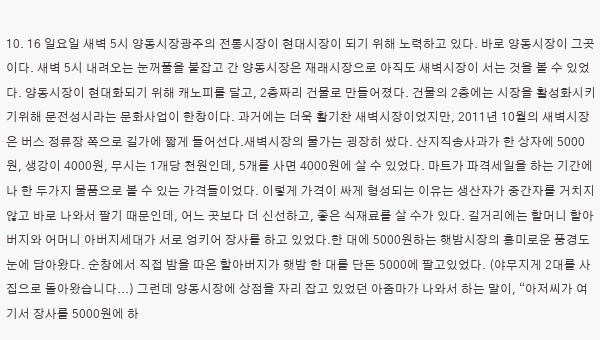10. 16 일요일 새벽 5시 양동시장광주의 전통시장이 현대시장이 되기 위해 노력하고 있다. 바로 양동시장이 그곳이다. 새벽 5시 내려오는 눈꺼풀을 붙잡고 간 양동시장은 재래시장으로 아직도 새벽시장이 서는 것을 볼 수 있었다. 양동시장이 현대화되기 위해 캐노피를 달고, 2층짜리 건물로 만들어졌다. 건물의 2층에는 시장을 활성화시키기위해 문전성시라는 문화사업이 한창이다. 과거에는 더욱 활기찬 새벽시장이었지만, 2011년 10월의 새벽시장은 버스 정류장 쪽으로 길가에 짧게 들어선다.새벽시장의 물가는 굉장히 쌌다. 산지직송사과가 한 상자에 5000원, 생강이 4000원, 무시는 1개당 천원인데, 5개를 사면 4000원에 살 수 있었다. 마트가 파격세일을 하는 기간에나 한 두가지 물품으로 볼 수 있는 가격들이었다. 이렇게 가격이 싸게 형성되는 이유는 생산자가 중간자를 거치지 않고 바로 나와서 팔기 때문인데, 어느 곳보다 더 신선하고, 좋은 식재료를 살 수가 있다. 길거리에는 할머니 할아버지와 어머니 아버지세대가 서로 엉키어 장사를 하고 있었다.한 대에 5000원하는 햇밤시장의 흥미로운 풍경도 눈에 담아왔다. 순창에서 직접 밤을 따온 할아버지가 햇밤 한 대를 단돈 5000에 팔고있었다. (야무지게 2대를 사 집으로 돌아왔습니다...) 그런데 양동시장에 상점을 자리 잡고 있었던 아줌마가 나와서 하는 말이, “아저씨가 여기서 장사를 5000원에 하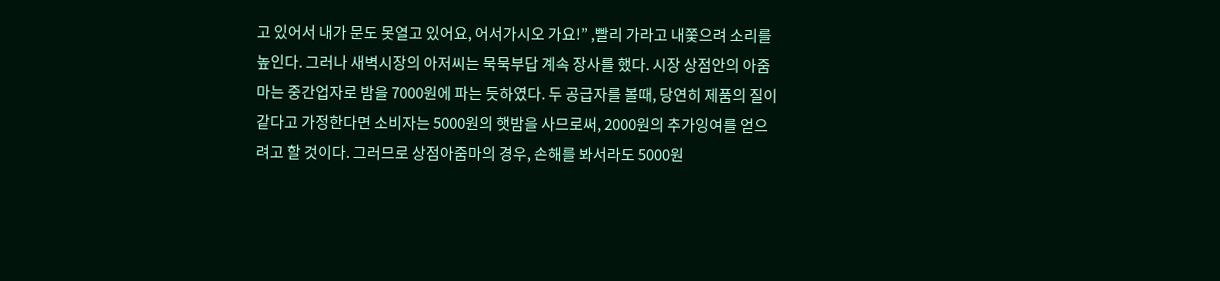고 있어서 내가 문도 못열고 있어요, 어서가시오 가요!” ,빨리 가라고 내쫓으려 소리를 높인다. 그러나 새벽시장의 아저씨는 묵묵부답 계속 장사를 했다. 시장 상점안의 아줌마는 중간업자로 밤을 7000원에 파는 듯하였다. 두 공급자를 볼때, 당연히 제품의 질이 같다고 가정한다면 소비자는 5000원의 햇밤을 사므로써, 2000원의 추가잉여를 얻으려고 할 것이다. 그러므로 상점아줌마의 경우, 손해를 봐서라도 5000원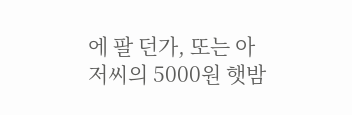에 팔 던가, 또는 아저씨의 5000원 햇밤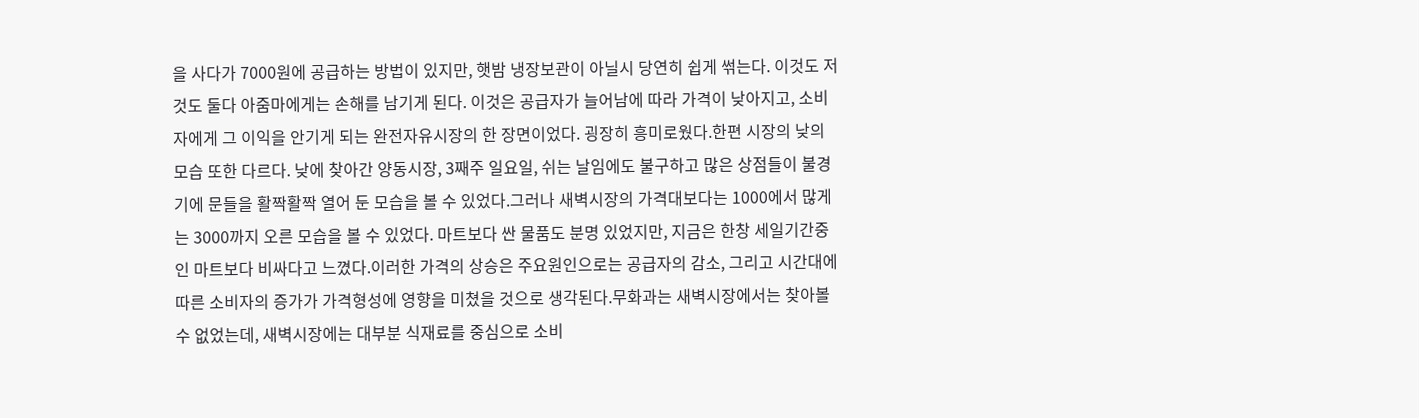을 사다가 7000원에 공급하는 방법이 있지만, 햇밤 냉장보관이 아닐시 당연히 쉽게 썪는다. 이것도 저것도 둘다 아줌마에게는 손해를 남기게 된다. 이것은 공급자가 늘어남에 따라 가격이 낮아지고, 소비자에게 그 이익을 안기게 되는 완전자유시장의 한 장면이었다. 굉장히 흥미로웠다.한편 시장의 낮의 모습 또한 다르다. 낮에 찾아간 양동시장, 3째주 일요일, 쉬는 날임에도 불구하고 많은 상점들이 불경기에 문들을 활짝활짝 열어 둔 모습을 볼 수 있었다.그러나 새벽시장의 가격대보다는 1000에서 많게는 3000까지 오른 모습을 볼 수 있었다. 마트보다 싼 물품도 분명 있었지만, 지금은 한창 세일기간중인 마트보다 비싸다고 느꼈다.이러한 가격의 상승은 주요원인으로는 공급자의 감소, 그리고 시간대에 따른 소비자의 증가가 가격형성에 영향을 미쳤을 것으로 생각된다.무화과는 새벽시장에서는 찾아볼 수 없었는데, 새벽시장에는 대부분 식재료를 중심으로 소비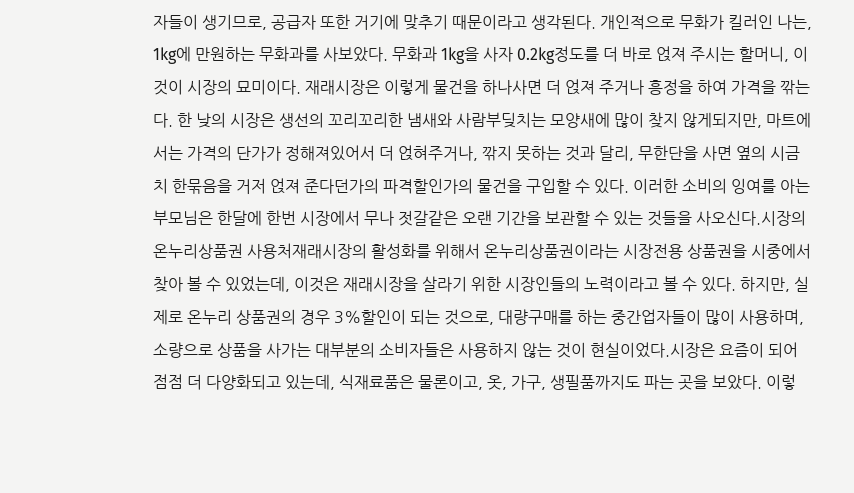자들이 생기므로, 공급자 또한 거기에 맞추기 때문이라고 생각된다. 개인적으로 무화가 킬러인 나는, 1kg에 만원하는 무화과를 사보았다. 무화과 1kg을 사자 0.2kg정도를 더 바로 얹져 주시는 할머니, 이것이 시장의 묘미이다. 재래시장은 이렇게 물건을 하나사면 더 얹져 주거나 흥정을 하여 가격을 깎는다. 한 낮의 시장은 생선의 꼬리꼬리한 냄새와 사람부딪치는 모양새에 많이 찾지 않게되지만, 마트에서는 가격의 단가가 정해져있어서 더 얹혀주거나, 깎지 못하는 것과 달리, 무한단을 사면 옆의 시금치 한묶음을 거저 얹져 준다던가의 파격할인가의 물건을 구입할 수 있다. 이러한 소비의 잉여를 아는 부모님은 한달에 한번 시장에서 무나 젓갈같은 오랜 기간을 보관할 수 있는 것들을 사오신다.시장의 온누리상품권 사용처재래시장의 활성화를 위해서 온누리상품권이라는 시장전용 상품권을 시중에서 찾아 볼 수 있었는데, 이것은 재래시장을 살라기 위한 시장인들의 노력이라고 볼 수 있다. 하지만, 실제로 온누리 상품권의 경우 3%할인이 되는 것으로, 대량구매를 하는 중간업자들이 많이 사용하며, 소량으로 상품을 사가는 대부분의 소비자들은 사용하지 않는 것이 현실이었다.시장은 요즘이 되어 점점 더 다양화되고 있는데, 식재료품은 물론이고, 옷, 가구, 생필품까지도 파는 곳을 보았다. 이렇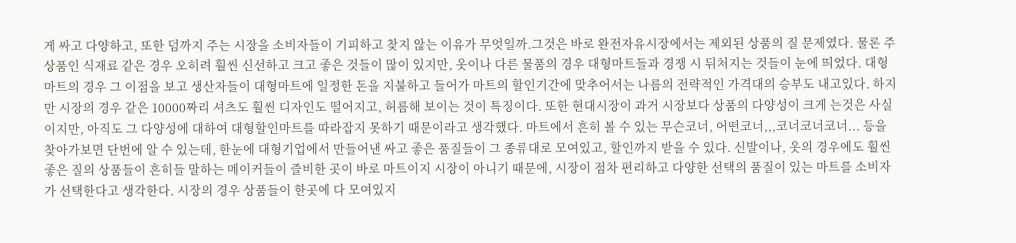게 싸고 다양하고, 또한 덤까지 주는 시장을 소비자들이 기피하고 찾지 않는 이유가 무엇일까.그것은 바로 완전자유시장에서는 제외된 상품의 질 문제였다. 물론 주 상품인 식재료 같은 경우 오히려 훨씬 신선하고 크고 좋은 것들이 많이 있지만, 옷이나 다른 물품의 경우 대형마트들과 경쟁 시 뒤처지는 것들이 눈에 띄었다. 대형마트의 경우 그 이점을 보고 생산자들이 대형마트에 일정한 돈을 지불하고 들어가 마트의 할인기간에 맞추어서는 나름의 전략적인 가격대의 승부도 내고있다. 하지만 시장의 경우 같은 10000짜리 셔츠도 훨씬 디자인도 떨어지고, 허름해 보이는 것이 특징이다. 또한 현대시장이 과거 시장보다 상품의 다양성이 크게 는것은 사실이지만, 아직도 그 다양성에 대하여 대형할인마트를 따라잡지 못하기 때문이라고 생각했다. 마트에서 흔히 볼 수 있는 무슨코너, 어떤코너,,,코너코너코너... 등을 찾아가보면 단번에 알 수 있는데, 한눈에 대형기업에서 만들어낸 싸고 좋은 품질들이 그 종류대로 모여있고, 할인까지 받을 수 있다. 신발이나, 옷의 경우에도 훨씬 좋은 질의 상품들이 흔히들 말하는 메이커들이 즐비한 곳이 바로 마트이지 시장이 아니기 때문에, 시장이 점차 편리하고 다양한 선택의 품질이 있는 마트를 소비자가 선택한다고 생각한다. 시장의 경우 상품들이 한곳에 다 모여있지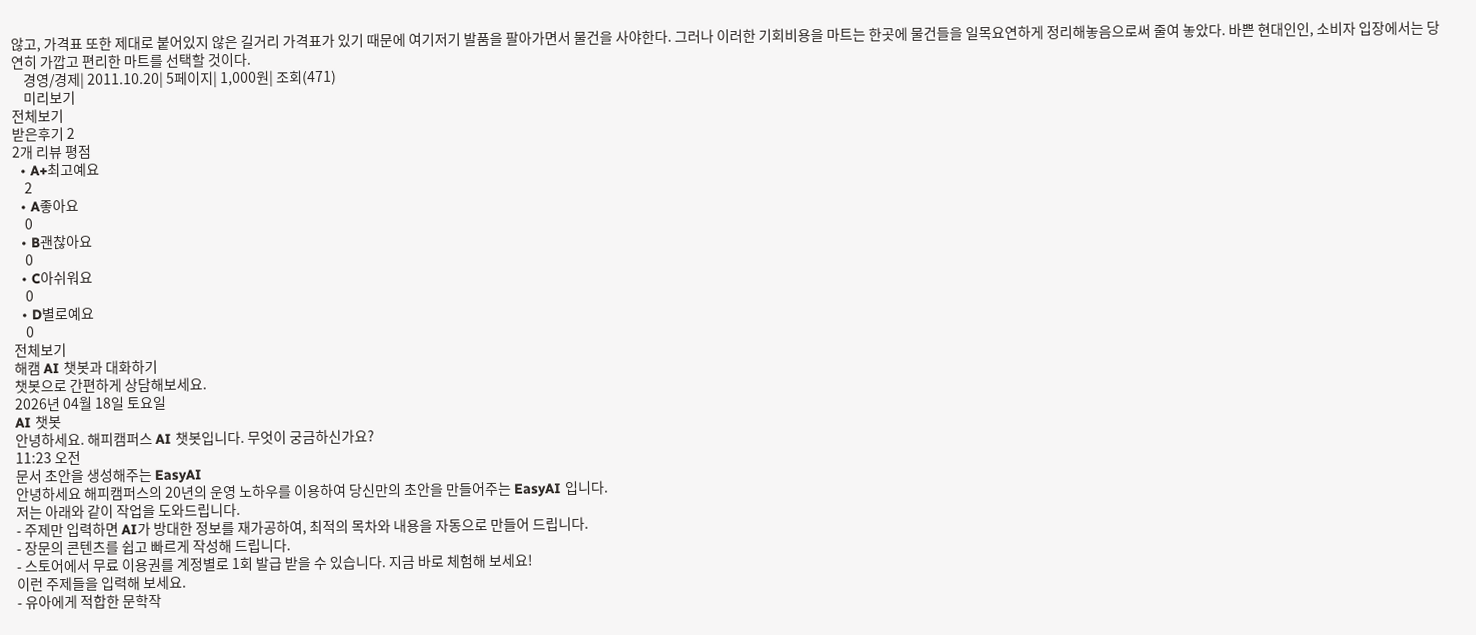않고, 가격표 또한 제대로 붙어있지 않은 길거리 가격표가 있기 때문에 여기저기 발품을 팔아가면서 물건을 사야한다. 그러나 이러한 기회비용을 마트는 한곳에 물건들을 일목요연하게 정리해놓음으로써 줄여 놓았다. 바쁜 현대인인, 소비자 입장에서는 당연히 가깝고 편리한 마트를 선택할 것이다.
    경영/경제| 2011.10.20| 5페이지| 1,000원| 조회(471)
    미리보기
전체보기
받은후기 2
2개 리뷰 평점
  • A+최고예요
    2
  • A좋아요
    0
  • B괜찮아요
    0
  • C아쉬워요
    0
  • D별로예요
    0
전체보기
해캠 AI 챗봇과 대화하기
챗봇으로 간편하게 상담해보세요.
2026년 04월 18일 토요일
AI 챗봇
안녕하세요. 해피캠퍼스 AI 챗봇입니다. 무엇이 궁금하신가요?
11:23 오전
문서 초안을 생성해주는 EasyAI
안녕하세요 해피캠퍼스의 20년의 운영 노하우를 이용하여 당신만의 초안을 만들어주는 EasyAI 입니다.
저는 아래와 같이 작업을 도와드립니다.
- 주제만 입력하면 AI가 방대한 정보를 재가공하여, 최적의 목차와 내용을 자동으로 만들어 드립니다.
- 장문의 콘텐츠를 쉽고 빠르게 작성해 드립니다.
- 스토어에서 무료 이용권를 계정별로 1회 발급 받을 수 있습니다. 지금 바로 체험해 보세요!
이런 주제들을 입력해 보세요.
- 유아에게 적합한 문학작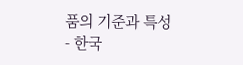품의 기준과 특성
- 한국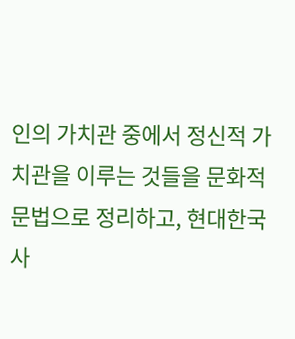인의 가치관 중에서 정신적 가치관을 이루는 것들을 문화적 문법으로 정리하고, 현대한국사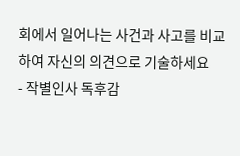회에서 일어나는 사건과 사고를 비교하여 자신의 의견으로 기술하세요
- 작별인사 독후감